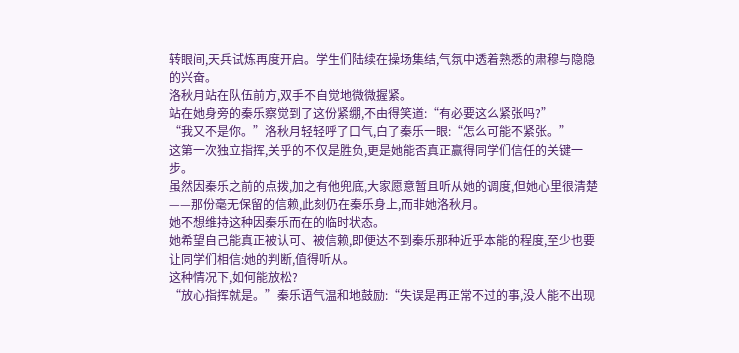转眼间,天兵试炼再度开启。学生们陆续在操场集结,气氛中透着熟悉的肃穆与隐隐的兴奋。
洛秋月站在队伍前方,双手不自觉地微微握紧。
站在她身旁的秦乐察觉到了这份紧绷,不由得笑道:“有必要这么紧张吗?”
“我又不是你。”洛秋月轻轻呼了口气,白了秦乐一眼:“怎么可能不紧张。”
这第一次独立指挥,关乎的不仅是胜负,更是她能否真正赢得同学们信任的关键一步。
虽然因秦乐之前的点拨,加之有他兜底,大家愿意暂且听从她的调度,但她心里很清楚——那份毫无保留的信赖,此刻仍在秦乐身上,而非她洛秋月。
她不想维持这种因秦乐而在的临时状态。
她希望自己能真正被认可、被信赖,即便达不到秦乐那种近乎本能的程度,至少也要让同学们相信:她的判断,值得听从。
这种情况下,如何能放松?
“放心指挥就是。”秦乐语气温和地鼓励:“失误是再正常不过的事,没人能不出现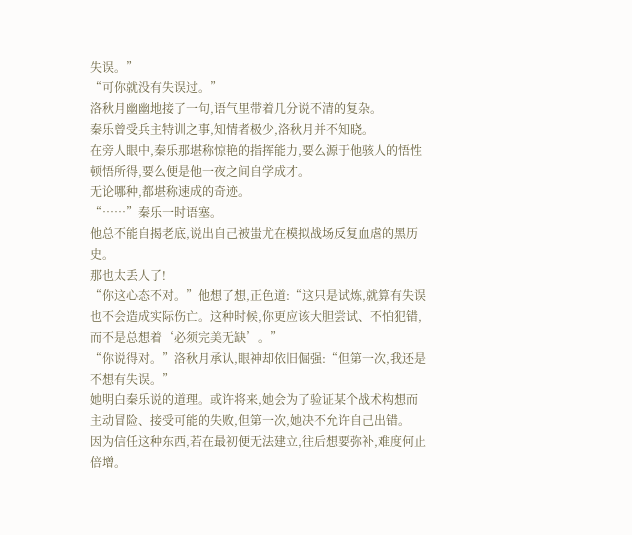失误。”
“可你就没有失误过。”
洛秋月幽幽地接了一句,语气里带着几分说不清的复杂。
秦乐曾受兵主特训之事,知情者极少,洛秋月并不知晓。
在旁人眼中,秦乐那堪称惊艳的指挥能力,要么源于他骇人的悟性顿悟所得,要么便是他一夜之间自学成才。
无论哪种,都堪称速成的奇迹。
“……”秦乐一时语塞。
他总不能自揭老底,说出自己被蚩尤在模拟战场反复血虐的黑历史。
那也太丢人了!
“你这心态不对。”他想了想,正色道:“这只是试炼,就算有失误也不会造成实际伤亡。这种时候,你更应该大胆尝试、不怕犯错,而不是总想着‘必须完美无缺’。”
“你说得对。”洛秋月承认,眼神却依旧倔强:“但第一次,我还是不想有失误。”
她明白秦乐说的道理。或许将来,她会为了验证某个战术构想而主动冒险、接受可能的失败,但第一次,她决不允许自己出错。
因为信任这种东西,若在最初便无法建立,往后想要弥补,难度何止倍增。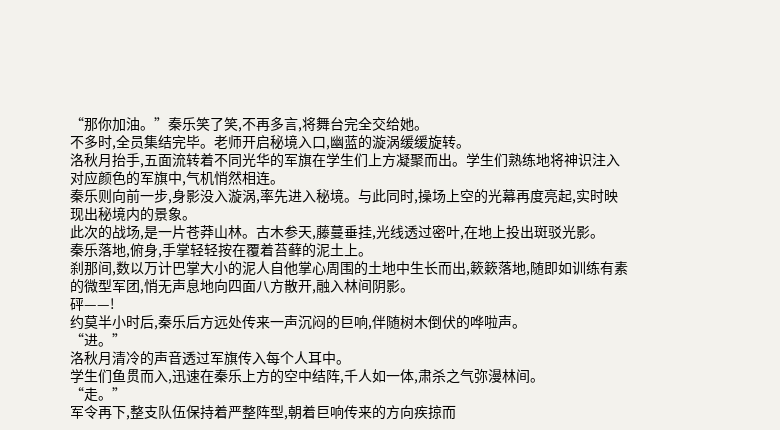“那你加油。”秦乐笑了笑,不再多言,将舞台完全交给她。
不多时,全员集结完毕。老师开启秘境入口,幽蓝的漩涡缓缓旋转。
洛秋月抬手,五面流转着不同光华的军旗在学生们上方凝聚而出。学生们熟练地将神识注入对应颜色的军旗中,气机悄然相连。
秦乐则向前一步,身影没入漩涡,率先进入秘境。与此同时,操场上空的光幕再度亮起,实时映现出秘境内的景象。
此次的战场,是一片苍莽山林。古木参天,藤蔓垂挂,光线透过密叶,在地上投出斑驳光影。
秦乐落地,俯身,手掌轻轻按在覆着苔藓的泥土上。
刹那间,数以万计巴掌大小的泥人自他掌心周围的土地中生长而出,簌簌落地,随即如训练有素的微型军团,悄无声息地向四面八方散开,融入林间阴影。
砰——!
约莫半小时后,秦乐后方远处传来一声沉闷的巨响,伴随树木倒伏的哗啦声。
“进。”
洛秋月清冷的声音透过军旗传入每个人耳中。
学生们鱼贯而入,迅速在秦乐上方的空中结阵,千人如一体,肃杀之气弥漫林间。
“走。”
军令再下,整支队伍保持着严整阵型,朝着巨响传来的方向疾掠而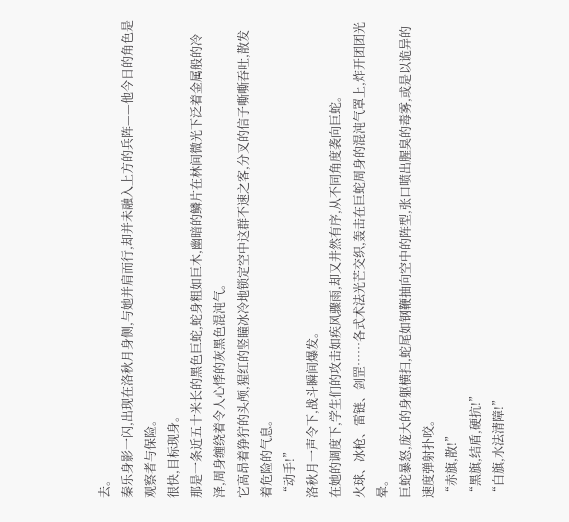去。
秦乐身影一闪,出现在洛秋月身侧,与她并肩而行,却并未融入上方的兵阵——他今日的角色是观察者与保险。
很快,目标现身。
那是一条近五十米长的黑色巨蛇,蛇身粗如巨木,幽暗的鳞片在林间微光下泛着金属般的冷泽,周身缠绕着令人心悸的灰黑色混沌气。
它高昂着狰狞的头颅,猩红的竖瞳冰冷地锁定空中这群不速之客,分叉的信子嘶嘶吞吐,散发着危险的气息。
“动手!”
洛秋月一声令下,战斗瞬间爆发。
在她的调度下,学生们的攻击如疾风骤雨,却又井然有序,从不同角度袭向巨蛇。
火球、冰枪、雷链、剑罡……各式术法光芒交织,轰击在巨蛇周身的混沌气罩上,炸开团团光晕。
巨蛇暴怒,庞大的身躯横扫,蛇尾如钢鞭抽向空中的阵型,张口喷出腥臭的毒雾,或是以诡异的速度弹射扑咬。
“赤旗,散!”
“黑旗,结盾,硬抗!”
“白旗,水法清障!”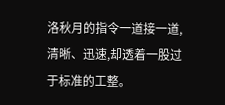洛秋月的指令一道接一道,清晰、迅速,却透着一股过于标准的工整。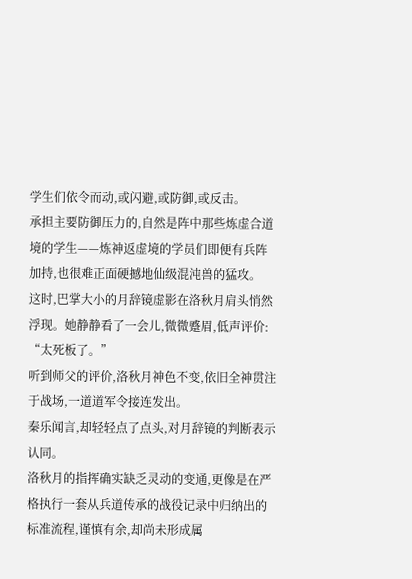学生们依令而动,或闪避,或防御,或反击。
承担主要防御压力的,自然是阵中那些炼虚合道境的学生——炼神返虚境的学员们即便有兵阵加持,也很难正面硬撼地仙级混沌兽的猛攻。
这时,巴掌大小的月辞镜虚影在洛秋月肩头悄然浮现。她静静看了一会儿,微微蹙眉,低声评价:
“太死板了。”
听到师父的评价,洛秋月神色不变,依旧全神贯注于战场,一道道军令接连发出。
秦乐闻言,却轻轻点了点头,对月辞镜的判断表示认同。
洛秋月的指挥确实缺乏灵动的变通,更像是在严格执行一套从兵道传承的战役记录中归纳出的标准流程,谨慎有余,却尚未形成属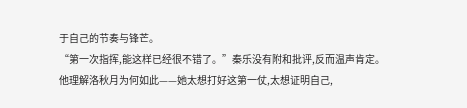于自己的节奏与锋芒。
“第一次指挥,能这样已经很不错了。”秦乐没有附和批评,反而温声肯定。
他理解洛秋月为何如此——她太想打好这第一仗,太想证明自己,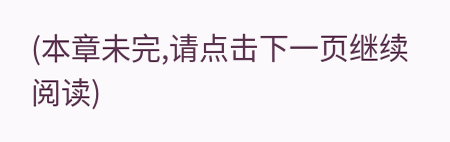(本章未完,请点击下一页继续阅读)